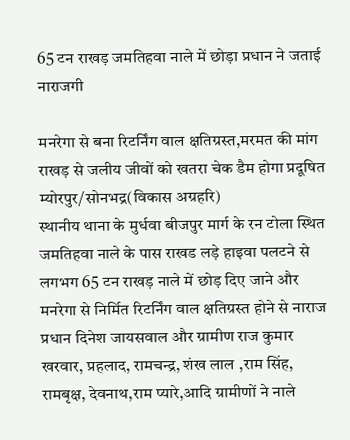65 टन राखड़ जमतिहवा नाले में छोड़ा प्रधान ने जताई नाराजगी

मनरेगा से बना रिटर्निंग वाल क्षतिग्रस्त,मरमत की मांग
राखड़ से जलीय जीवों को खतरा चेक डैम होगा प्रदूषित
म्योरपुर/सोनभद्र(विकास अग्रहरि)
स्थानीय थाना के मुर्धवा बीजपुर मार्ग के रन टोला स्थित जमतिहवा नाले के पास राखड लड़े हाइवा पलटने से लगभग 65 टन राखड़ नाले में छोड़ दिए जाने और मनरेगा से निर्मित रिटर्निंग वाल क्षतिग्रस्त होने से नाराज प्रधान दिनेश जायसवाल और ग्रामीण राज कुमार खरवार, प्रहलाद, रामचन्द्र, शंख लाल ,राम सिंह, रामबृक्ष, देवनाथ,राम प्यारे,आदि ग्रामीणों ने नाले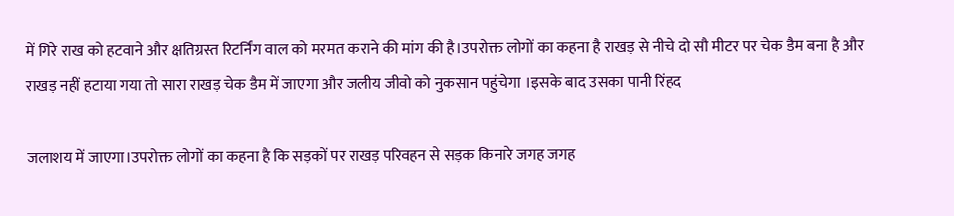में गिरे राख को हटवाने और क्षतिग्रस्त रिटर्निंग वाल को मरमत कराने की मांग की है।उपरोक्त लोगों का कहना है राखड़ से नीचे दो सौ मीटर पर चेक डैम बना है और राखड़ नहीं हटाया गया तो सारा राखड़ चेक डैम में जाएगा और जलीय जीवो को नुकसान पहुंचेगा ।इसके बाद उसका पानी रिंहद

जलाशय में जाएगा।उपरोक्त लोगों का कहना है कि सड़कों पर राखड़ परिवहन से सड़क किनारे जगह जगह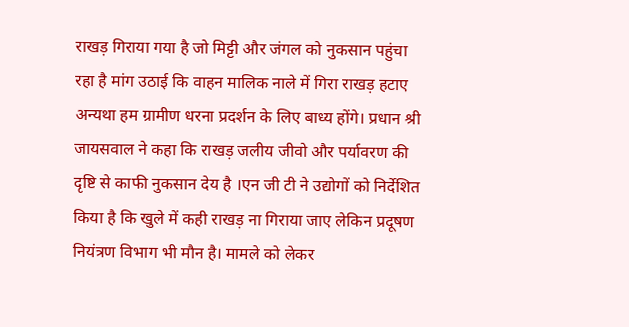राखड़ गिराया गया है जो मिट्टी और जंगल को नुकसान पहुंचा रहा है मांग उठाई कि वाहन मालिक नाले में गिरा राखड़ हटाए अन्यथा हम ग्रामीण धरना प्रदर्शन के लिए बाध्य होंगे। प्रधान श्री जायसवाल ने कहा कि राखड़ जलीय जीवो और पर्यावरण की दृष्टि से काफी नुकसान देय है ।एन जी टी ने उद्योगों को निर्देशित किया है कि खुले में कही राखड़ ना गिराया जाए लेकिन प्रदूषण नियंत्रण विभाग भी मौन है। मामले को लेकर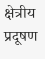क्षेत्रीय प्रदूषण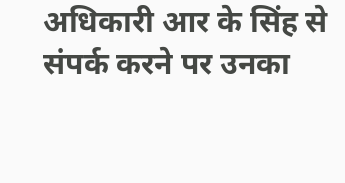अधिकारी आर के सिंह से संपर्क करने पर उनका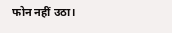फोन नहीं उठा।